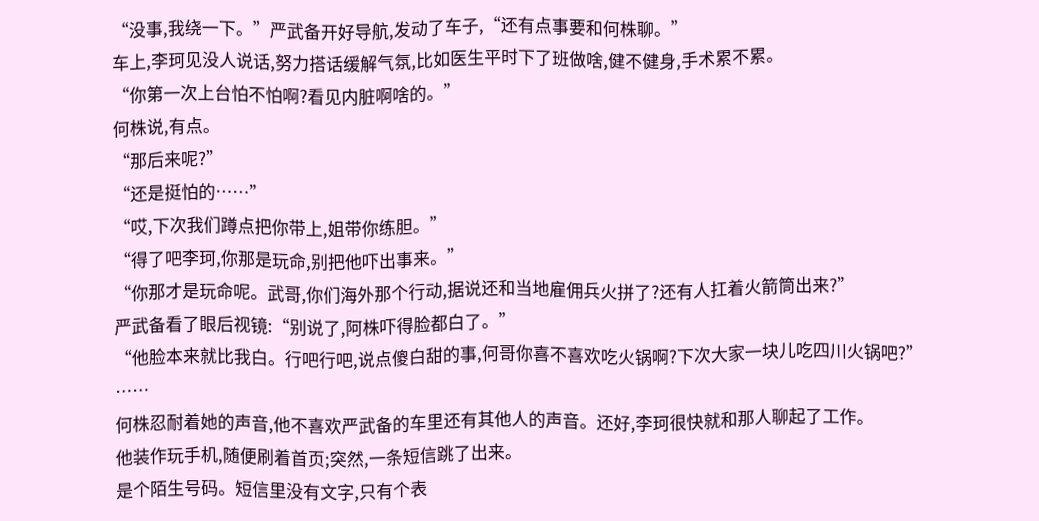“没事,我绕一下。”严武备开好导航,发动了车子,“还有点事要和何株聊。”
车上,李珂见没人说话,努力搭话缓解气氛,比如医生平时下了班做啥,健不健身,手术累不累。
“你第一次上台怕不怕啊?看见内脏啊啥的。”
何株说,有点。
“那后来呢?”
“还是挺怕的……”
“哎,下次我们蹲点把你带上,姐带你练胆。”
“得了吧李珂,你那是玩命,别把他吓出事来。”
“你那才是玩命呢。武哥,你们海外那个行动,据说还和当地雇佣兵火拼了?还有人扛着火箭筒出来?”
严武备看了眼后视镜:“别说了,阿株吓得脸都白了。”
“他脸本来就比我白。行吧行吧,说点傻白甜的事,何哥你喜不喜欢吃火锅啊?下次大家一块儿吃四川火锅吧?”
……
何株忍耐着她的声音,他不喜欢严武备的车里还有其他人的声音。还好,李珂很快就和那人聊起了工作。
他装作玩手机,随便刷着首页;突然,一条短信跳了出来。
是个陌生号码。短信里没有文字,只有个表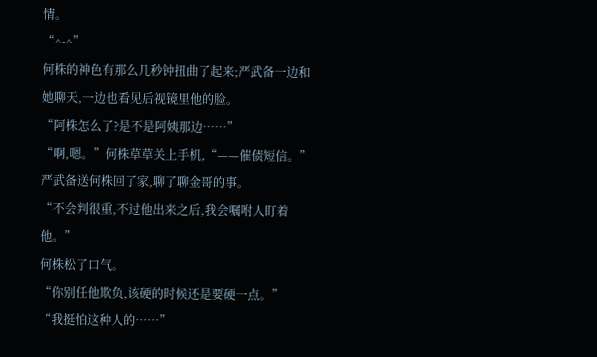情。
“^-^”
何株的神色有那么几秒钟扭曲了起来;严武备一边和她聊天,一边也看见后视镜里他的脸。
“阿株怎么了?是不是阿姨那边……”
“啊,嗯。”何株草草关上手机,“——催债短信。”
严武备送何株回了家,聊了聊金哥的事。
“不会判很重,不过他出来之后,我会嘱咐人盯着他。”
何株松了口气。
“你别任他欺负,该硬的时候还是要硬一点。”
“我挺怕这种人的……”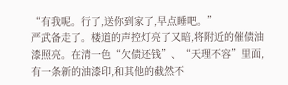“有我呢。行了,送你到家了,早点睡吧。”
严武备走了。楼道的声控灯亮了又暗,将附近的催债油漆照亮。在清一色“欠债还钱”、“天理不容”里面,有一条新的油漆印,和其他的截然不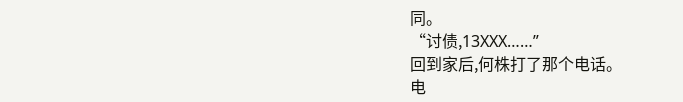同。
“讨债,13XXX……”
回到家后,何株打了那个电话。
电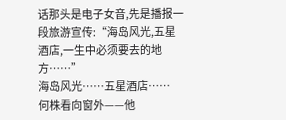话那头是电子女音,先是播报一段旅游宣传:“海岛风光,五星酒店,一生中必须要去的地方……”
海岛风光……五星酒店……
何株看向窗外——他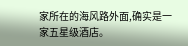家所在的海风路外面,确实是一家五星级酒店。